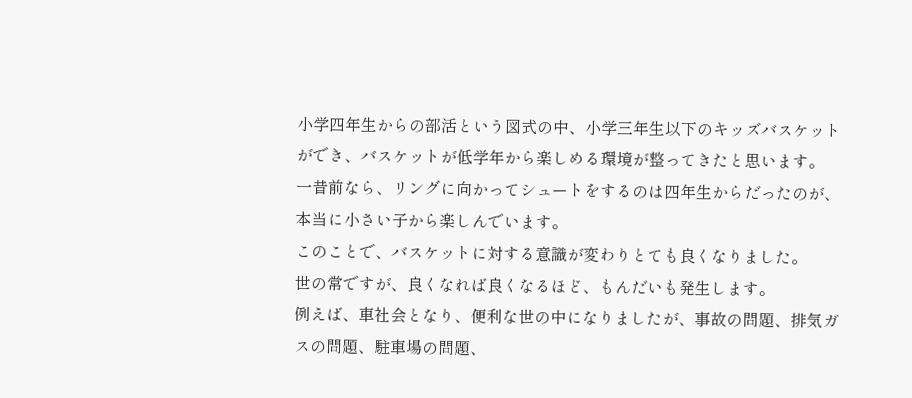小学四年生からの部活という図式の中、小学三年生以下のキッズバスケットができ、バスケットが低学年から楽しめる環境が整ってきたと思います。
一昔前なら、リングに向かってシュートをするのは四年生からだったのが、本当に小さい子から楽しんでいます。
このことで、バスケットに対する意識が変わりとても良くなりました。
世の常ですが、良くなれば良くなるほど、もんだいも発生します。
例えば、車社会となり、便利な世の中になりましたが、事故の問題、排気ガスの問題、駐車場の問題、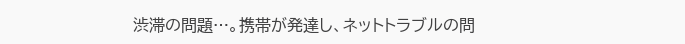渋滞の問題…。携帯が発達し、ネットトラブルの問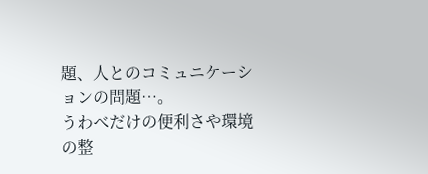題、人とのコミュニケーションの問題…。
うわべだけの便利さや環境の整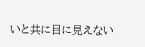いと共に目に見えない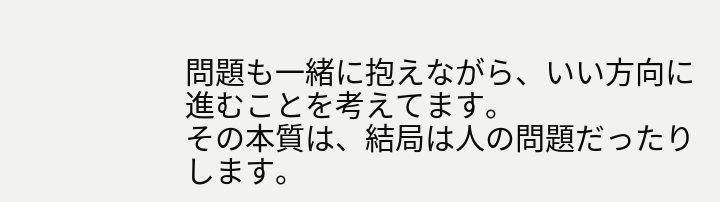問題も一緒に抱えながら、いい方向に進むことを考えてます。
その本質は、結局は人の問題だったりします。